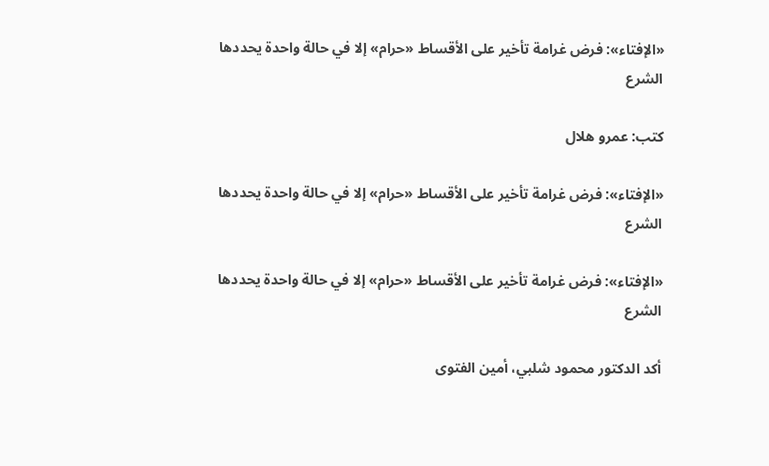«الإفتاء»: فرض غرامة تأخير على الأقساط «حرام» إلا في حالة واحدة يحددها الشرع

كتب: عمرو هلال

«الإفتاء»: فرض غرامة تأخير على الأقساط «حرام» إلا في حالة واحدة يحددها الشرع

«الإفتاء»: فرض غرامة تأخير على الأقساط «حرام» إلا في حالة واحدة يحددها الشرع

أكد الدكتور محمود شلبي، أمين الفتوى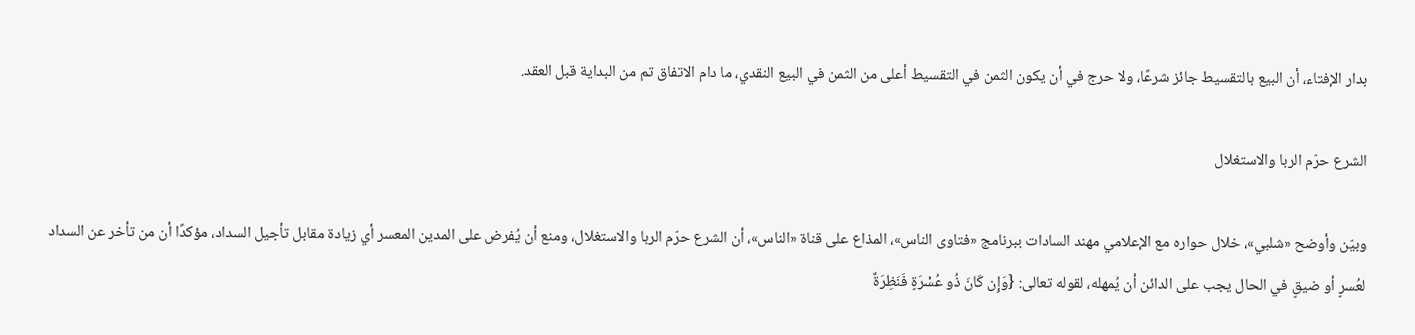بدار الإفتاء، أن البيع بالتقسيط جائز شرعًا، ولا حرج في أن يكون الثمن في التقسيط أعلى من الثمن في البيع النقدي، ما دام الاتفاق تم من البداية قبل العقد.

الشرع حرّم الربا والاستغلال

وبيّن وأوضح «شلبي»، خلال حواره مع الإعلامي مهند السادات ببرنامج «فتاوى الناس»، المذاع على قناة «الناس»، أن الشرع حرّم الربا والاستغلال، ومنع أن يُفرض على المدين المعسر أي زيادة مقابل تأجيل السداد، مؤكدًا أن من تأخر عن السداد لعُسرٍ أو ضيقٍ في الحال يجب على الدائن أن يُمهله، لقوله تعالى: {وَإِن كَانَ ذُو عُسْرَةٍ فَنَظِرَةٌ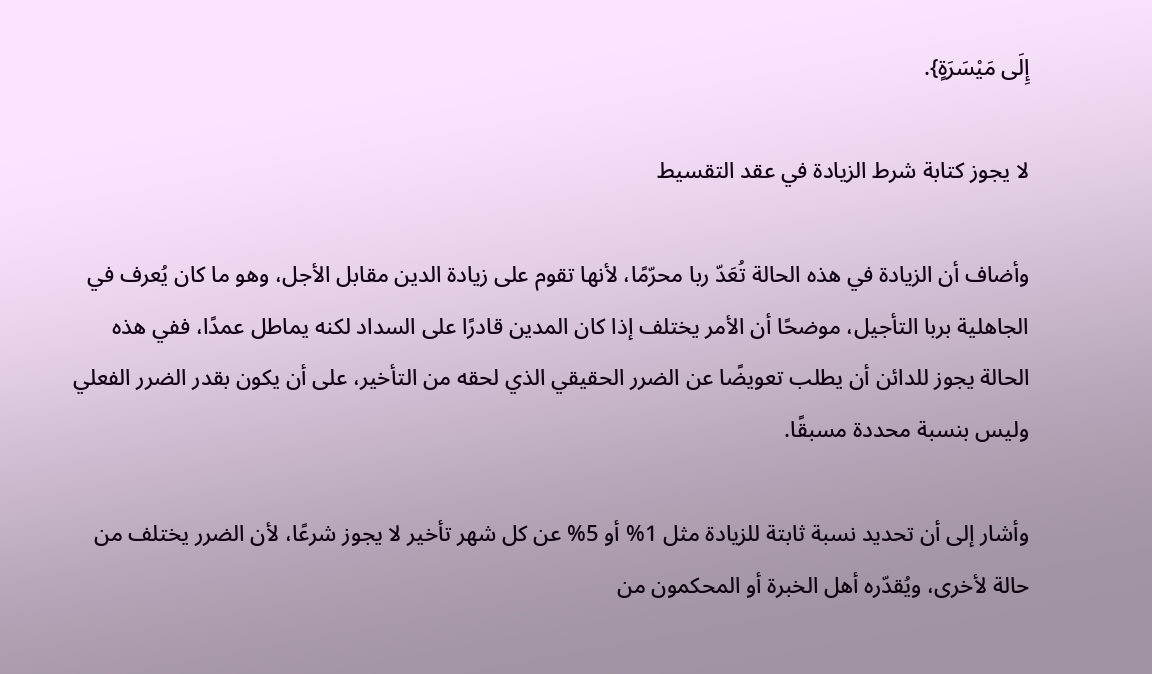إِلَى مَيْسَرَةٍ}.

لا يجوز كتابة شرط الزيادة في عقد التقسيط

وأضاف أن الزيادة في هذه الحالة تُعَدّ ربا محرّمًا، لأنها تقوم على زيادة الدين مقابل الأجل، وهو ما كان يُعرف في الجاهلية بربا التأجيل، موضحًا أن الأمر يختلف إذا كان المدين قادرًا على السداد لكنه يماطل عمدًا، ففي هذه الحالة يجوز للدائن أن يطلب تعويضًا عن الضرر الحقيقي الذي لحقه من التأخير، على أن يكون بقدر الضرر الفعلي وليس بنسبة محددة مسبقًا.

وأشار إلى أن تحديد نسبة ثابتة للزيادة مثل 1% أو 5% عن كل شهر تأخير لا يجوز شرعًا، لأن الضرر يختلف من حالة لأخرى، ويُقدّره أهل الخبرة أو المحكمون من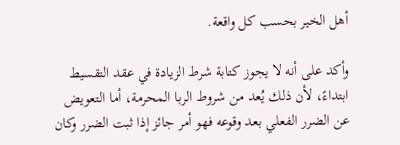أهل الخير بحسب كل واقعة.

وأكد على أنه لا يجوز كتابة شرط الزيادة في عقد التقسيط ابتداءً، لأن ذلك يُعد من شروط الربا المحرمة، أما التعويض عن الضرر الفعلي بعد وقوعه فهو أمر جائز إذا ثبت الضرر وكان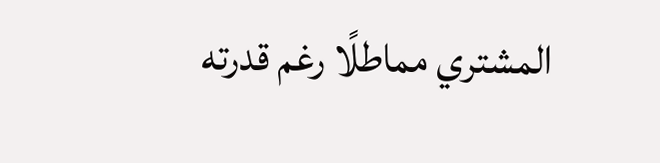المشتري مماطلًا رغم قدرته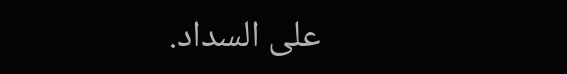على السداد.